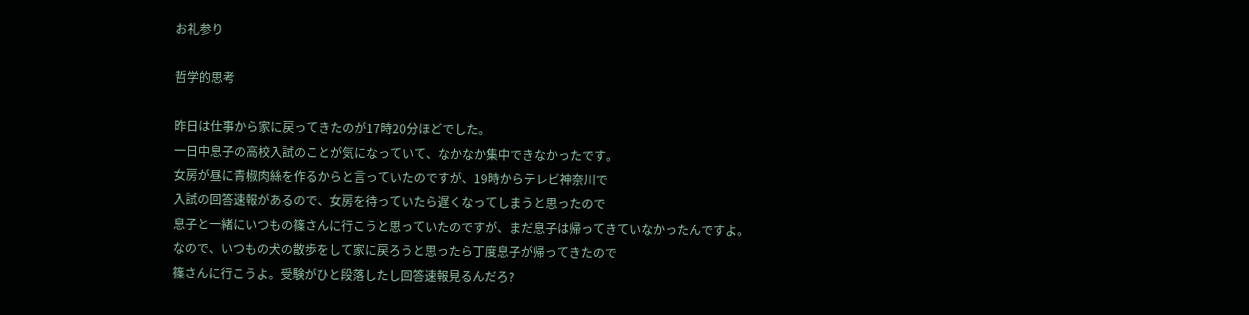お礼参り

哲学的思考

昨日は仕事から家に戻ってきたのが17時20分ほどでした。
一日中息子の高校入試のことが気になっていて、なかなか集中できなかったです。
女房が昼に青椒肉絲を作るからと言っていたのですが、19時からテレビ神奈川で
入試の回答速報があるので、女房を待っていたら遅くなってしまうと思ったので
息子と一緒にいつもの篠さんに行こうと思っていたのですが、まだ息子は帰ってきていなかったんですよ。
なので、いつもの犬の散歩をして家に戻ろうと思ったら丁度息子が帰ってきたので
篠さんに行こうよ。受験がひと段落したし回答速報見るんだろ?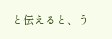と伝えると、う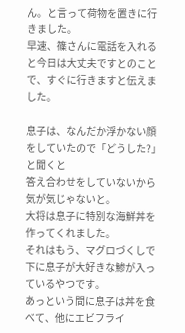ん。と言って荷物を置きに行きました。
早速、篠さんに電話を入れると今日は大丈夫ですとのことで、すぐに行きますと伝えました。

息子は、なんだか浮かない顔をしていたので「どうした?」と聞くと
答え合わせをしていないから気が気じゃないと。
大将は息子に特別な海鮮丼を作ってくれました。
それはもう、マグロづくしで下に息子が大好きな鯵が入っているやつです。
あっという間に息子は丼を食べて、他にエビフライ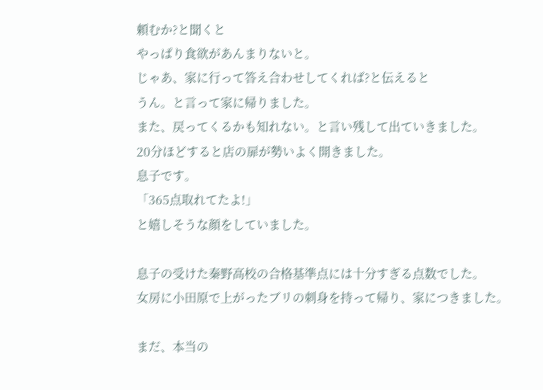頼むか?と聞くと
やっぱり食欲があんまりないと。
じゃあ、家に行って答え合わせしてくれば?と伝えると
うん。と言って家に帰りました。
また、戻ってくるかも知れない。と言い残して出ていきました。
20分ほどすると店の扉が勢いよく開きました。
息子です。
「365点取れてたよ!」
と嬉しそうな顔をしていました。

息子の受けた秦野高校の合格基準点には十分すぎる点数でした。
女房に小田原で上がったブリの刺身を持って帰り、家につきました。

まだ、本当の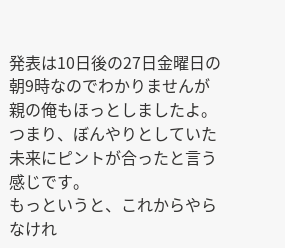発表は10日後の27日金曜日の朝9時なのでわかりませんが
親の俺もほっとしましたよ。
つまり、ぼんやりとしていた未来にピントが合ったと言う感じです。
もっというと、これからやらなけれ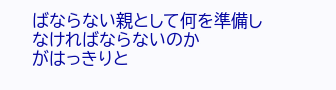ばならない親として何を準備しなければならないのか
がはっきりと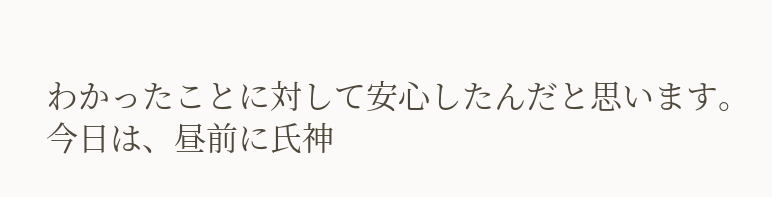わかったことに対して安心したんだと思います。
今日は、昼前に氏神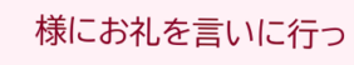様にお礼を言いに行っ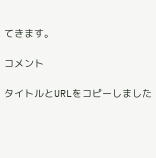てきます。

コメント

タイトルとURLをコピーしました